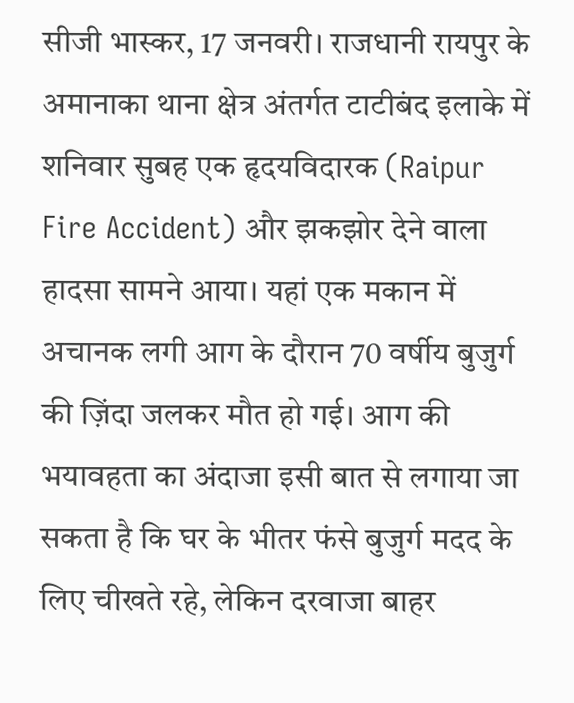सीजी भास्कर, 17 जनवरी। राजधानी रायपुर के अमानाका थाना क्षेत्र अंतर्गत टाटीबंद इलाके में शनिवार सुबह एक हृदयविदारक (Raipur Fire Accident) और झकझोर देने वाला हादसा सामने आया। यहां एक मकान में अचानक लगी आग के दौरान 70 वर्षीय बुजुर्ग की ज़िंदा जलकर मौत हो गई। आग की भयावहता का अंदाजा इसी बात से लगाया जा सकता है कि घर के भीतर फंसे बुजुर्ग मदद के लिए चीखते रहे, लेकिन दरवाजा बाहर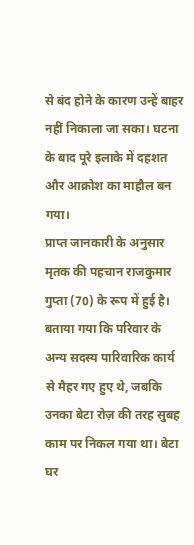से बंद होने के कारण उन्हें बाहर नहीं निकाला जा सका। घटना के बाद पूरे इलाके में दहशत और आक्रोश का माहौल बन गया।
प्राप्त जानकारी के अनुसार मृतक की पहचान राजकुमार गुप्ता (70) के रूप में हुई है। बताया गया कि परिवार के अन्य सदस्य पारिवारिक कार्य से मैहर गए हुए थे, जबकि उनका बेटा रोज़ की तरह सुबह काम पर निकल गया था। बेटा घर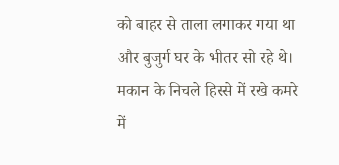को बाहर से ताला लगाकर गया था और बुजुर्ग घर के भीतर सो रहे थे। मकान के निचले हिस्से में रखे कमरे में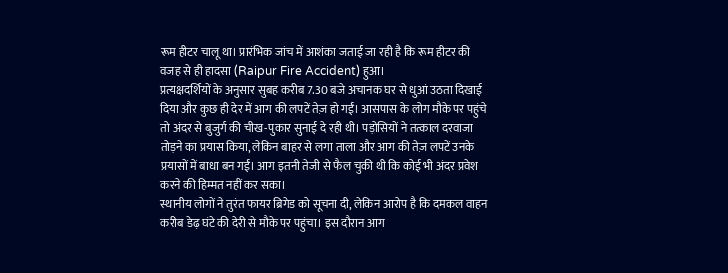रूम हीटर चालू था। प्रारंभिक जांच में आशंका जताई जा रही है कि रूम हीटर की वजह से ही हादसा (Raipur Fire Accident) हुआ।
प्रत्यक्षदर्शियों के अनुसार सुबह करीब 7.30 बजे अचानक घर से धुआं उठता दिखाई दिया और कुछ ही देर में आग की लपटें तेज़ हो गईं। आसपास के लोग मौके पर पहुंचे तो अंदर से बुजुर्ग की चीख-पुकार सुनाई दे रही थी। पड़ोसियों ने तत्काल दरवाजा तोड़ने का प्रयास किया, लेकिन बाहर से लगा ताला और आग की तेज़ लपटें उनके प्रयासों में बाधा बन गईं। आग इतनी तेजी से फैल चुकी थी कि कोई भी अंदर प्रवेश करने की हिम्मत नहीं कर सका।
स्थानीय लोगों ने तुरंत फायर ब्रिगेड को सूचना दी, लेकिन आरोप है कि दमकल वाहन करीब डेढ़ घंटे की देरी से मौके पर पहुंचा। इस दौरान आग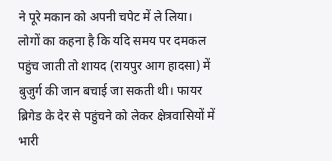ने पूरे मकान को अपनी चपेट में ले लिया। लोगों का कहना है कि यदि समय पर दमकल पहुंच जाती तो शायद (रायपुर आग हादसा) में बुजुर्ग की जान बचाई जा सकती थी। फायर ब्रिगेड के देर से पहुंचने को लेकर क्षेत्रवासियों में भारी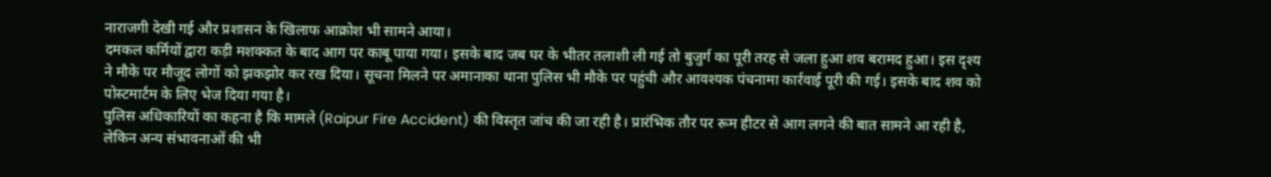नाराजगी देखी गई और प्रशासन के खिलाफ आक्रोश भी सामने आया।
दमकल कर्मियों द्वारा कड़ी मशक्कत के बाद आग पर काबू पाया गया। इसके बाद जब घर के भीतर तलाशी ली गई तो बुजुर्ग का पूरी तरह से जला हुआ शव बरामद हुआ। इस दृश्य ने मौके पर मौजूद लोगों को झकझोर कर रख दिया। सूचना मिलने पर अमानाका थाना पुलिस भी मौके पर पहुंची और आवश्यक पंचनामा कार्रवाई पूरी की गई। इसके बाद शव को पोस्टमार्टम के लिए भेज दिया गया है।
पुलिस अधिकारियों का कहना है कि मामले (Raipur Fire Accident) की विस्तृत जांच की जा रही है। प्रारंभिक तौर पर रूम हीटर से आग लगने की बात सामने आ रही है, लेकिन अन्य संभावनाओं की भी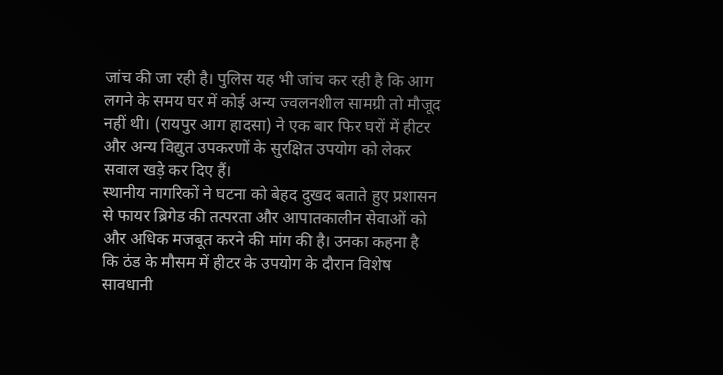जांच की जा रही है। पुलिस यह भी जांच कर रही है कि आग लगने के समय घर में कोई अन्य ज्वलनशील सामग्री तो मौजूद नहीं थी। (रायपुर आग हादसा) ने एक बार फिर घरों में हीटर और अन्य विद्युत उपकरणों के सुरक्षित उपयोग को लेकर सवाल खड़े कर दिए हैं।
स्थानीय नागरिकों ने घटना को बेहद दुखद बताते हुए प्रशासन से फायर ब्रिगेड की तत्परता और आपातकालीन सेवाओं को और अधिक मजबूत करने की मांग की है। उनका कहना है कि ठंड के मौसम में हीटर के उपयोग के दौरान विशेष सावधानी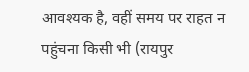आवश्यक है, वहीं समय पर राहत न पहुंचना किसी भी (रायपुर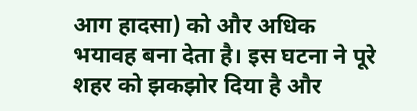आग हादसा) को और अधिक भयावह बना देता है। इस घटना ने पूरे शहर को झकझोर दिया है और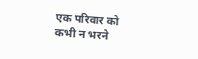एक परिवार को कभी न भरने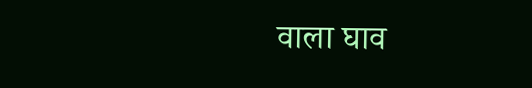वाला घाव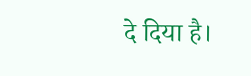दे दिया है।